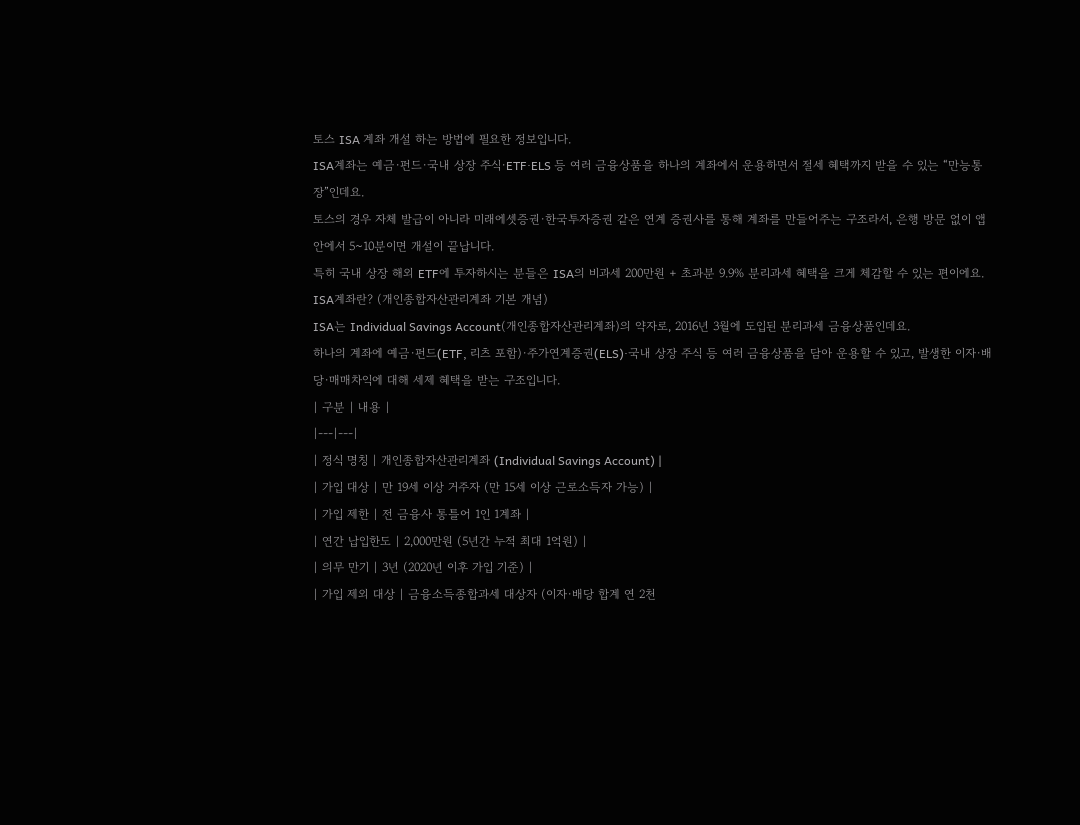토스 ISA 계좌 개설 하는 방법에 필요한 정보입니다.
ISA계좌는 예금·펀드·국내 상장 주식·ETF·ELS 등 여러 금융상품을 하나의 계좌에서 운용하면서 절세 혜택까지 받을 수 있는 “만능통장”인데요.
토스의 경우 자체 발급이 아니라 미래에셋증권·한국투자증권 같은 연계 증권사를 통해 계좌를 만들어주는 구조라서, 은행 방문 없이 앱 안에서 5~10분이면 개설이 끝납니다.
특히 국내 상장 해외 ETF에 투자하시는 분들은 ISA의 비과세 200만원 + 초과분 9.9% 분리과세 혜택을 크게 체감할 수 있는 편이에요.
ISA계좌란? (개인종합자산관리계좌 기본 개념)
ISA는 Individual Savings Account(개인종합자산관리계좌)의 약자로, 2016년 3월에 도입된 분리과세 금융상품인데요.
하나의 계좌에 예금·펀드(ETF, 리츠 포함)·주가연계증권(ELS)·국내 상장 주식 등 여러 금융상품을 담아 운용할 수 있고, 발생한 이자·배당·매매차익에 대해 세제 혜택을 받는 구조입니다.
| 구분 | 내용 |
|---|---|
| 정식 명칭 | 개인종합자산관리계좌 (Individual Savings Account) |
| 가입 대상 | 만 19세 이상 거주자 (만 15세 이상 근로소득자 가능) |
| 가입 제한 | 전 금융사 통틀어 1인 1계좌 |
| 연간 납입한도 | 2,000만원 (5년간 누적 최대 1억원) |
| 의무 만기 | 3년 (2020년 이후 가입 기준) |
| 가입 제외 대상 | 금융소득종합과세 대상자 (이자·배당 합계 연 2천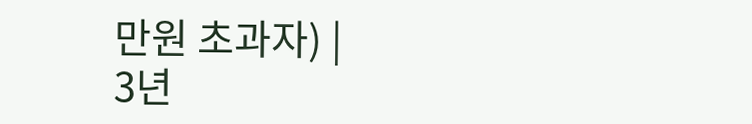만원 초과자) |
3년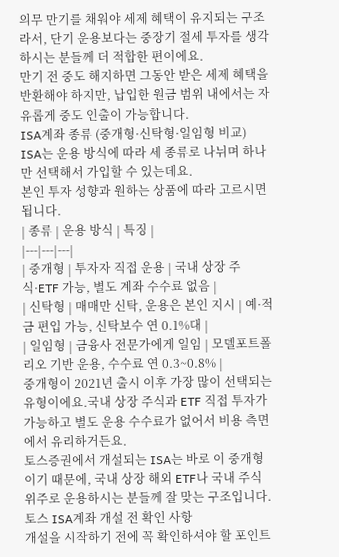의무 만기를 채워야 세제 혜택이 유지되는 구조라서, 단기 운용보다는 중장기 절세 투자를 생각하시는 분들께 더 적합한 편이에요.
만기 전 중도 해지하면 그동안 받은 세제 혜택을 반환해야 하지만, 납입한 원금 범위 내에서는 자유롭게 중도 인출이 가능합니다.
ISA계좌 종류 (중개형·신탁형·일임형 비교)
ISA는 운용 방식에 따라 세 종류로 나뉘며 하나만 선택해서 가입할 수 있는데요.
본인 투자 성향과 원하는 상품에 따라 고르시면 됩니다.
| 종류 | 운용 방식 | 특징 |
|---|---|---|
| 중개형 | 투자자 직접 운용 | 국내 상장 주식·ETF 가능, 별도 계좌 수수료 없음 |
| 신탁형 | 매매만 신탁, 운용은 본인 지시 | 예·적금 편입 가능, 신탁보수 연 0.1%대 |
| 일임형 | 금융사 전문가에게 일임 | 모델포트폴리오 기반 운용, 수수료 연 0.3~0.8% |
중개형이 2021년 출시 이후 가장 많이 선택되는 유형이에요.국내 상장 주식과 ETF 직접 투자가 가능하고 별도 운용 수수료가 없어서 비용 측면에서 유리하거든요.
토스증권에서 개설되는 ISA는 바로 이 중개형이기 때문에, 국내 상장 해외 ETF나 국내 주식 위주로 운용하시는 분들께 잘 맞는 구조입니다.
토스 ISA계좌 개설 전 확인 사항
개설을 시작하기 전에 꼭 확인하셔야 할 포인트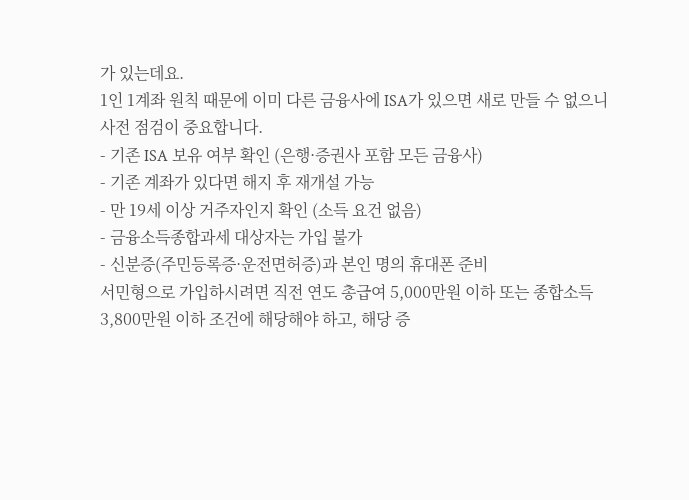가 있는데요.
1인 1계좌 원칙 때문에 이미 다른 금융사에 ISA가 있으면 새로 만들 수 없으니 사전 점검이 중요합니다.
- 기존 ISA 보유 여부 확인 (은행·증권사 포함 모든 금융사)
- 기존 계좌가 있다면 해지 후 재개설 가능
- 만 19세 이상 거주자인지 확인 (소득 요건 없음)
- 금융소득종합과세 대상자는 가입 불가
- 신분증(주민등록증·운전면허증)과 본인 명의 휴대폰 준비
서민형으로 가입하시려면 직전 연도 총급여 5,000만원 이하 또는 종합소득 3,800만원 이하 조건에 해당해야 하고, 해당 증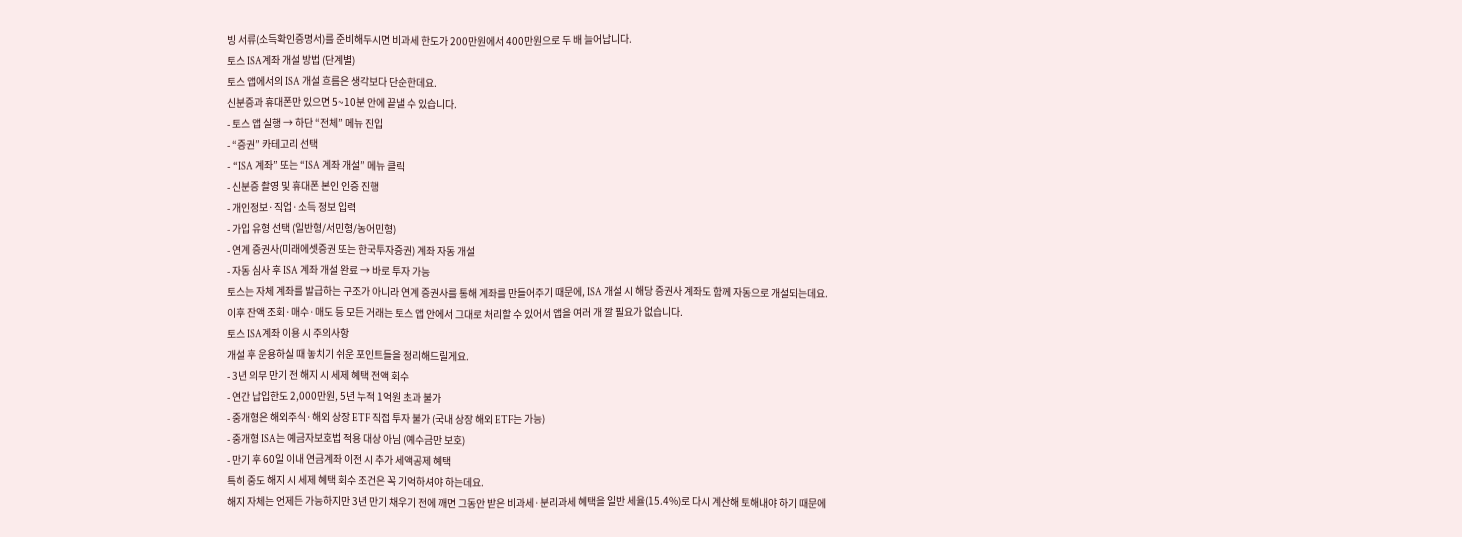빙 서류(소득확인증명서)를 준비해두시면 비과세 한도가 200만원에서 400만원으로 두 배 늘어납니다.
토스 ISA계좌 개설 방법 (단계별)
토스 앱에서의 ISA 개설 흐름은 생각보다 단순한데요.
신분증과 휴대폰만 있으면 5~10분 안에 끝낼 수 있습니다.
- 토스 앱 실행 → 하단 “전체” 메뉴 진입
- “증권” 카테고리 선택
- “ISA 계좌” 또는 “ISA 계좌 개설” 메뉴 클릭
- 신분증 촬영 및 휴대폰 본인 인증 진행
- 개인정보·직업·소득 정보 입력
- 가입 유형 선택 (일반형/서민형/농어민형)
- 연계 증권사(미래에셋증권 또는 한국투자증권) 계좌 자동 개설
- 자동 심사 후 ISA 계좌 개설 완료 → 바로 투자 가능
토스는 자체 계좌를 발급하는 구조가 아니라 연계 증권사를 통해 계좌를 만들어주기 때문에, ISA 개설 시 해당 증권사 계좌도 함께 자동으로 개설되는데요.
이후 잔액 조회·매수·매도 등 모든 거래는 토스 앱 안에서 그대로 처리할 수 있어서 앱을 여러 개 깔 필요가 없습니다.
토스 ISA계좌 이용 시 주의사항
개설 후 운용하실 때 놓치기 쉬운 포인트들을 정리해드릴게요.
- 3년 의무 만기 전 해지 시 세제 혜택 전액 회수
- 연간 납입한도 2,000만원, 5년 누적 1억원 초과 불가
- 중개형은 해외주식·해외 상장 ETF 직접 투자 불가 (국내 상장 해외 ETF는 가능)
- 중개형 ISA는 예금자보호법 적용 대상 아님 (예수금만 보호)
- 만기 후 60일 이내 연금계좌 이전 시 추가 세액공제 혜택
특히 중도 해지 시 세제 혜택 회수 조건은 꼭 기억하셔야 하는데요.
해지 자체는 언제든 가능하지만 3년 만기 채우기 전에 깨면 그동안 받은 비과세·분리과세 혜택을 일반 세율(15.4%)로 다시 계산해 토해내야 하기 때문에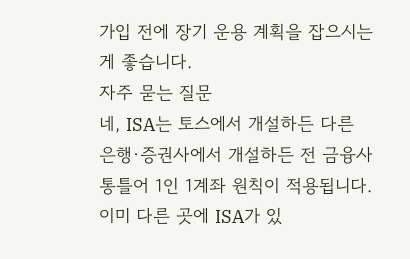가입 전에 장기 운용 계획을 잡으시는 게 좋습니다.
자주 묻는 질문
네, ISA는 토스에서 개설하든 다른 은행·증권사에서 개설하든 전 금융사 통틀어 1인 1계좌 원칙이 적용됩니다. 이미 다른 곳에 ISA가 있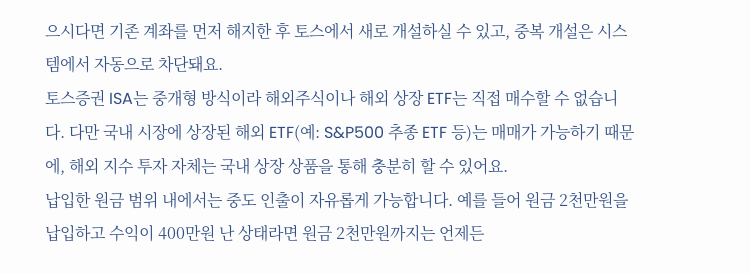으시다면 기존 계좌를 먼저 해지한 후 토스에서 새로 개설하실 수 있고, 중복 개설은 시스템에서 자동으로 차단돼요.
토스증권 ISA는 중개형 방식이라 해외주식이나 해외 상장 ETF는 직접 매수할 수 없습니다. 다만 국내 시장에 상장된 해외 ETF(예: S&P500 추종 ETF 등)는 매매가 가능하기 때문에, 해외 지수 투자 자체는 국내 상장 상품을 통해 충분히 할 수 있어요.
납입한 원금 범위 내에서는 중도 인출이 자유롭게 가능합니다. 예를 들어 원금 2천만원을 납입하고 수익이 400만원 난 상태라면 원금 2천만원까지는 언제든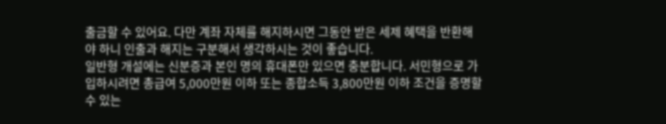출금할 수 있어요. 다만 계좌 자체를 해지하시면 그동안 받은 세제 혜택을 반환해야 하니 인출과 해지는 구분해서 생각하시는 것이 좋습니다.
일반형 개설에는 신분증과 본인 명의 휴대폰만 있으면 충분합니다. 서민형으로 가입하시려면 총급여 5,000만원 이하 또는 종합소득 3,800만원 이하 조건을 증명할 수 있는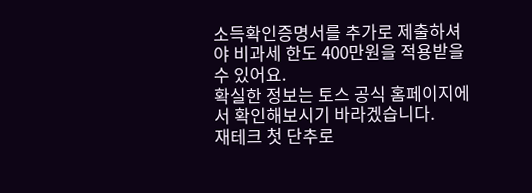소득확인증명서를 추가로 제출하셔야 비과세 한도 400만원을 적용받을 수 있어요.
확실한 정보는 토스 공식 홈페이지에서 확인해보시기 바라겠습니다.
재테크 첫 단추로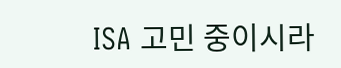ISA 고민 중이시라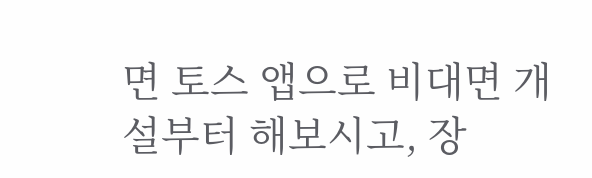면 토스 앱으로 비대면 개설부터 해보시고, 장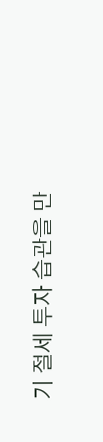기 절세 투자 습관을 만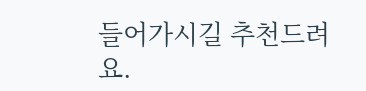들어가시길 추천드려요.